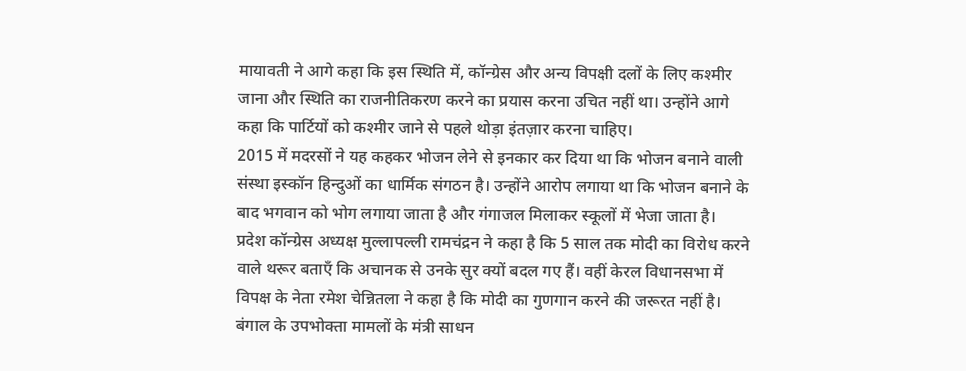मायावती ने आगे कहा कि इस स्थिति में, कॉन्ग्रेस और अन्य विपक्षी दलों के लिए कश्मीर जाना और स्थिति का राजनीतिकरण करने का प्रयास करना उचित नहीं था। उन्होंने आगे कहा कि पार्टियों को कश्मीर जाने से पहले थोड़ा इंतज़ार करना चाहिए।
2015 में मदरसों ने यह कहकर भोजन लेने से इनकार कर दिया था कि भोजन बनाने वाली संस्था इस्कॉन हिन्दुओं का धार्मिक संगठन है। उन्होंने आरोप लगाया था कि भोजन बनाने के बाद भगवान को भोग लगाया जाता है और गंगाजल मिलाकर स्कूलों में भेजा जाता है।
प्रदेश कॉन्ग्रेस अध्यक्ष मुल्लापल्ली रामचंद्रन ने कहा है कि 5 साल तक मोदी का विरोध करने वाले थरूर बताएँ कि अचानक से उनके सुर क्यों बदल गए हैं। वहीं केरल विधानसभा में विपक्ष के नेता रमेश चेन्नितला ने कहा है कि मोदी का गुणगान करने की जरूरत नहीं है।
बंगाल के उपभोक्ता मामलों के मंत्री साधन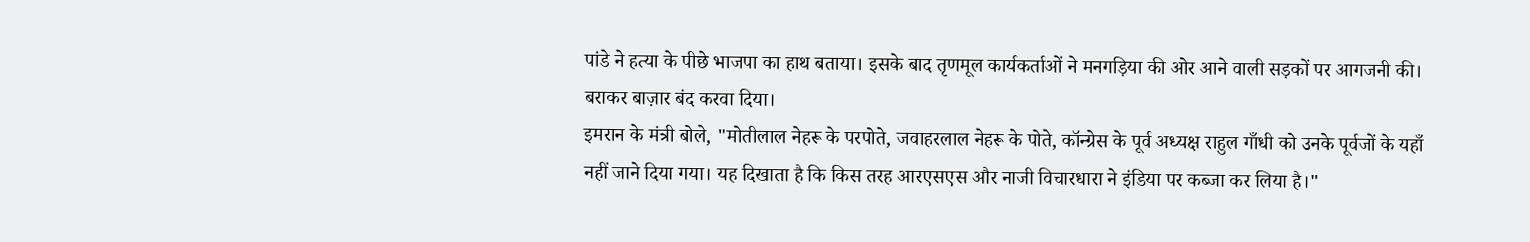पांडे ने हत्या के पीछे भाजपा का हाथ बताया। इसके बाद तृणमूल कार्यकर्ताओं ने मनगड़िया की ओर आने वाली सड़कों पर आगजनी की। बराकर बाज़ार बंद करवा दिया।
इमरान के मंत्री बोले, "मोतीलाल नेहरू के परपोते, जवाहरलाल नेहरू के पोते, कॉन्ग्रेस के पूर्व अध्यक्ष राहुल गाँधी को उनके पूर्वजों के यहाँ नहीं जाने दिया गया। यह दिखाता है कि किस तरह आरएसएस और नाजी विचारधारा ने इंडिया पर कब्जा कर लिया है।"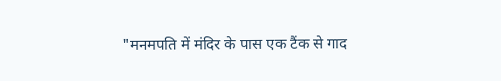"मनमपति में मंदिर के पास एक टैंक से गाद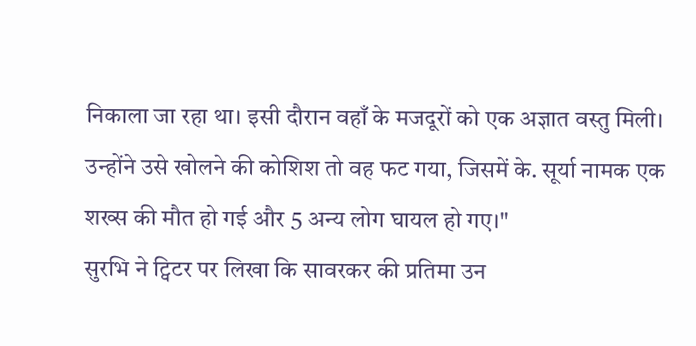निकाला जा रहा था। इसी दौरान वहाँ के मजदूरों को एक अज्ञात वस्तु मिली। उन्होंने उसे खोलने की कोशिश तो वह फट गया, जिसमें के. सूर्या नामक एक शख्स की मौत हो गई और 5 अन्य लोग घायल हो गए।"
सुरभि ने ट्विटर पर लिखा कि सावरकर की प्रतिमा उन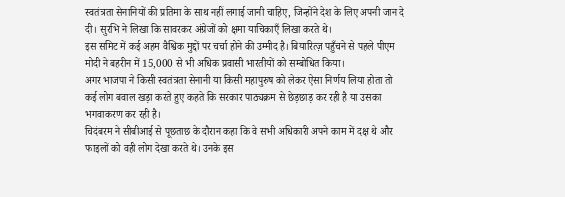स्वतंत्रता सेनानियों की प्रतिमा के साथ नहीं लगाई जानी चाहिए, जिन्होंने देश के लिए अपनी जान दे दी। सुरभि ने लिखा कि सावरकर अंग्रेजों को क्षमा याचिकाएँ लिखा करते थे।
इस समिट में कई अहम वैश्विक मुद्दों पर चर्चा होने की उम्मीद है। बियारित्ज़ पहुँचने से पहले पीएम मोदी ने बहरीन में 15,000 से भी अधिक प्रवासी भारतीयों को सम्बोधित किया।
अगर भाजपा ने किसी स्वतंत्रता सेनानी या किसी महापुरुष को लेकर ऐसा निर्णय लिया होता तो कई लोग बवाल खड़ा करते हुए कहते कि सरकार पाठ्यक्रम से छेड़छाड़ कर रही है या उसका भगवाकरण कर रही है।
चिदंबरम ने सीबीआई से पूछताछ के दौरान कहा कि वे सभी अधिकारी अपने काम में दक्ष थे और फाइलों को वही लोग देखा करते थे। उनके इस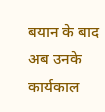बयान के बाद अब उनके कार्यकाल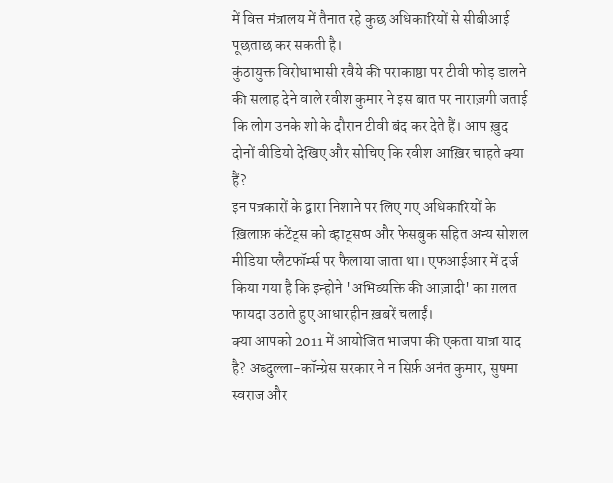में वित्त मंत्रालय में तैनात रहे कुछ अधिकारियों से सीबीआई पूछताछ कर सकती है।
कुंठायुक्त विरोधाभासी रवैये की पराकाष्ठा पर टीवी फोड़ डालने की सलाह देने वाले रवीश कुमार ने इस बात पर नाराज़गी जताई कि लोग उनके शो के दौरान टीवी बंद कर देते हैं। आप ख़ुद दोनों वीडियो देखिए और सोचिए कि रवीश आख़िर चाहते क्या हैं?
इन पत्रकारों के द्वारा निशाने पर लिए गए अधिकारियों के ख़िलाफ़ कंटेंट्स को व्हाट्सप्प और फेसबुक सहित अन्य सोशल मीडिया प्लैटफॉर्म्स पर फैलाया जाता था। एफआईआर में दर्ज किया गया है कि इन्होने 'अभिव्यक्ति की आज़ादी' का ग़लत फायदा उठाते हुए आधारहीन ख़बरें चलाईं।
क्या आपको 2011 में आयोजित भाजपा की एकता यात्रा याद है? अब्दुल्ला-कॉन्ग्रेस सरकार ने न सिर्फ़ अनंत कुमार, सुषमा स्वराज और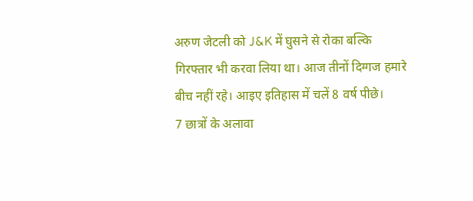अरुण जेटली को J&K में घुसने से रोका बल्कि गिरफ्तार भी करवा लिया था। आज तीनों दिग्गज हमारे बीच नहीं रहे। आइए इतिहास में चलें 8 वर्ष पीछे।
7 छात्रों के अलावा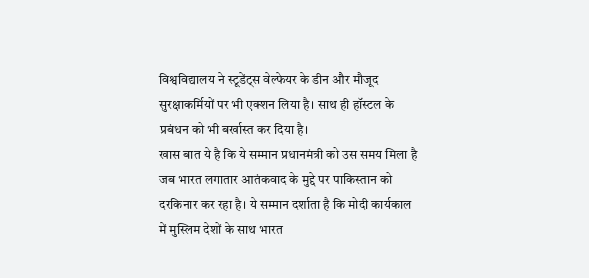विश्वविद्यालय ने स्टूडेंट्स वेल्फेयर के डीन और मौजूद सुरक्षाकर्मियों पर भी एक्शन लिया है। साथ ही हॉस्टल के प्रबंधन को भी बर्खास्त कर दिया है।
खास बात ये है कि ये सम्मान प्रधानमंत्री को उस समय मिला है जब भारत लगातार आतंकवाद के मुद्दे पर पाकिस्तान को दरकिनार कर रहा है। ये सम्मान दर्शाता है कि मोदी कार्यकाल में मुस्लिम देशों के साथ भारत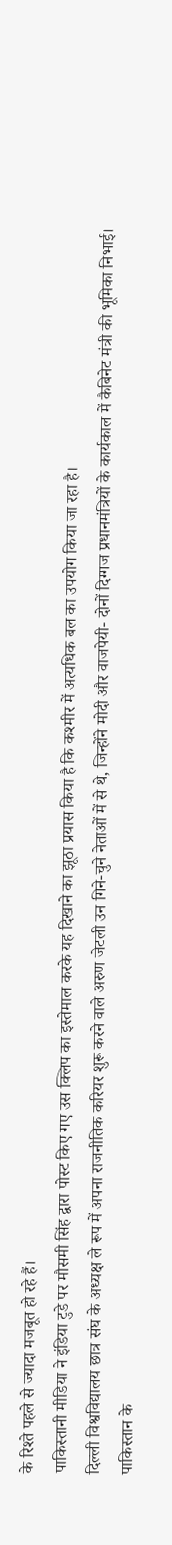के रिश्ते पहले से ज्यादा मजबूत हो रहे हैं।
पाकिस्तानी मीडिया ने इंडिया टुडे पर मौसमी सिंह द्वारा पोस्ट किए गए उस क्लिप का इस्तेमाल करके यह दिखाने का झूठा प्रयास किया है कि कश्मीर में अत्यधिक बल का उपयोग किया जा रहा है।
दिल्ली विश्वविद्यालय छात्र संघ के अध्यक्ष ले रूप में अपना राजनीतिक करियर शुरू करने वाले अरुण जेटली उन गिने-चुने नेताओं में से थे, जिन्होंने मोदी और वाजपेयी- दोनों दिग्गज प्रधानमंत्रियों के कार्यकाल में कैबिनेट मंत्री की भूमिका निभाई।
पाकिस्तान के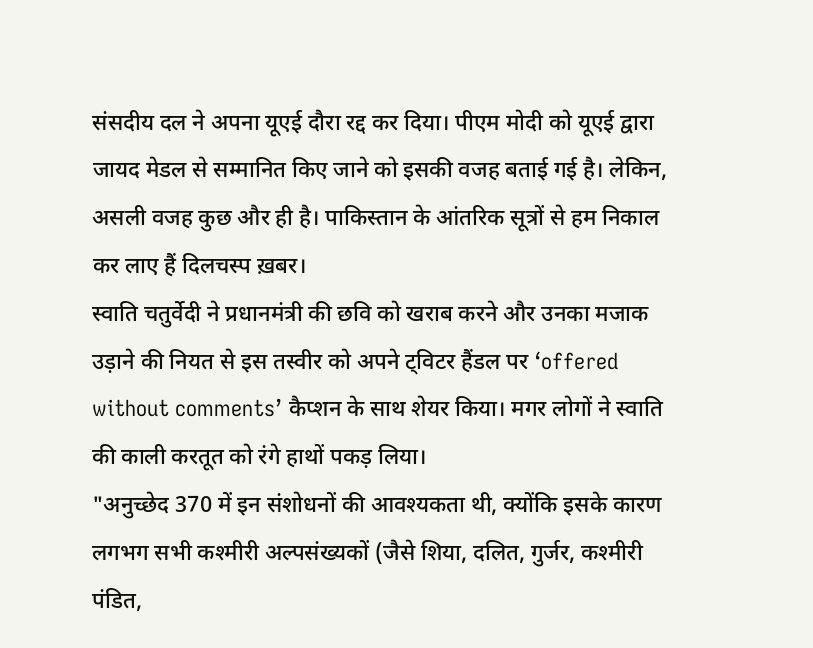संसदीय दल ने अपना यूएई दौरा रद्द कर दिया। पीएम मोदी को यूएई द्वारा जायद मेडल से सम्मानित किए जाने को इसकी वजह बताई गई है। लेकिन, असली वजह कुछ और ही है। पाकिस्तान के आंतरिक सूत्रों से हम निकाल कर लाए हैं दिलचस्प ख़बर।
स्वाति चतुर्वेदी ने प्रधानमंत्री की छवि को खराब करने और उनका मजाक उड़ाने की नियत से इस तस्वीर को अपने ट्विटर हैंडल पर ‘offered without comments’ कैप्शन के साथ शेयर किया। मगर लोगों ने स्वाति की काली करतूत को रंगे हाथों पकड़ लिया।
"अनुच्छेद 370 में इन संशोधनों की आवश्यकता थी, क्योंकि इसके कारण लगभग सभी कश्मीरी अल्पसंख्यकों (जैसे शिया, दलित, गुर्जर, कश्मीरी पंडित,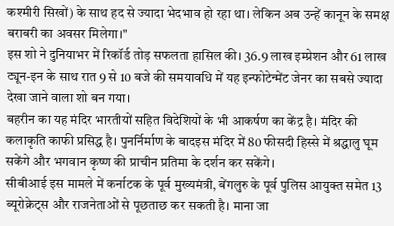कश्मीरी सिखों) के साथ हद से ज्यादा भेदभाव हो रहा था। लेकिन अब उन्हें कानून के समक्ष बराबरी का अवसर मिलेगा।"
इस शो ने दुनियाभर में रिकॉर्ड तोड़ सफलता हासिल की। 36.9 लाख इम्प्रेशन और 61 लाख ट्यून-इन के साथ रात 9 से 10 बजे की समयावधि में यह इन्फोटेन्मेंट जेनर का सबसे ज्यादा देखा जाने वाला शो बन गया।
बहरीन का यह मंदिर भारतीयों सहित विदेशियों के भी आकर्षण का केंद्र है। मंदिर की कलाकृति काफी प्रसिद्ध है। पुनर्निर्माण के बादइस मंदिर में 80 फीसदी हिस्से में श्रद्धालु घूम सकेंगे और भगवान कृष्ण की प्राचीन प्रतिमा के दर्शन कर सकेंगे।
सीबीआई इस मामले में कर्नाटक के पूर्व मुख्यमंत्री, बेंगलुरु के पूर्व पुलिस आयुक्त समेत 13 ब्यूरोक्रेट्स और राजनेताओं से पूछताछ कर सकती है। माना जा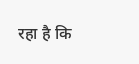रहा है कि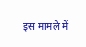इस मामले में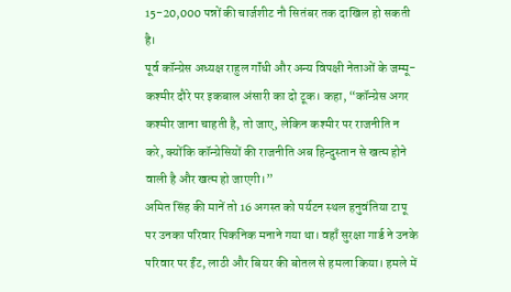15-20,000 पन्नों की चार्जशीट नौ सितंबर तक दाखिल हो सकती है।
पूर्व कॉन्ग्रेस अध्यक्ष राहुल गॉंधी और अन्य विपक्षी नेताओं के जम्मू-कश्मीर दौरे पर इकबाल अंसारी का दो टूक। कहा, “कॉन्ग्रेस अगर कश्मीर जाना चाहती है, तो जाए, लेकिन कश्मीर पर राजनीति न करे, क्योंकि कॉन्ग्रेसियों की राजनीति अब हिन्दुस्तान से खत्म होने वाली है और खत्म हो जाएगी।”
अमित सिंह की मानें तो 16 अगस्त को पर्यटन स्थल हनुवंतिया टापू पर उनका परिवार पिकनिक मनाने गया था। वहाँ सुरक्षा गार्ड ने उनके परिवार पर ईंट, लाठी और बियर की बोतल से हमला किया। हमले में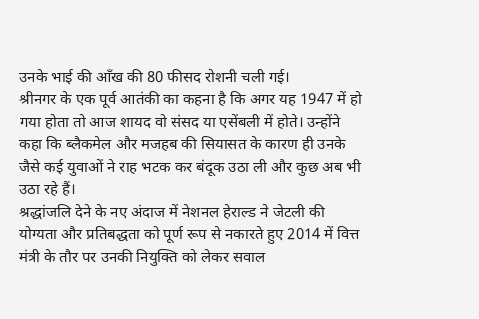उनके भाई की आँख की 80 फीसद रोशनी चली गई।
श्रीनगर के एक पूर्व आतंकी का कहना है कि अगर यह 1947 में हो गया होता तो आज शायद वो संसद या एसेंबली में होते। उन्होंने कहा कि ब्लैकमेल और मजहब की सियासत के कारण ही उनके जैसे कई युवाओं ने राह भटक कर बंदूक उठा ली और कुछ अब भी उठा रहे हैं।
श्रद्धांजलि देने के नए अंदाज में नेशनल हेराल्ड ने जेटली की योग्यता और प्रतिबद्धता को पूर्ण रूप से नकारते हुए 2014 में वित्त मंत्री के तौर पर उनकी नियुक्ति को लेकर सवाल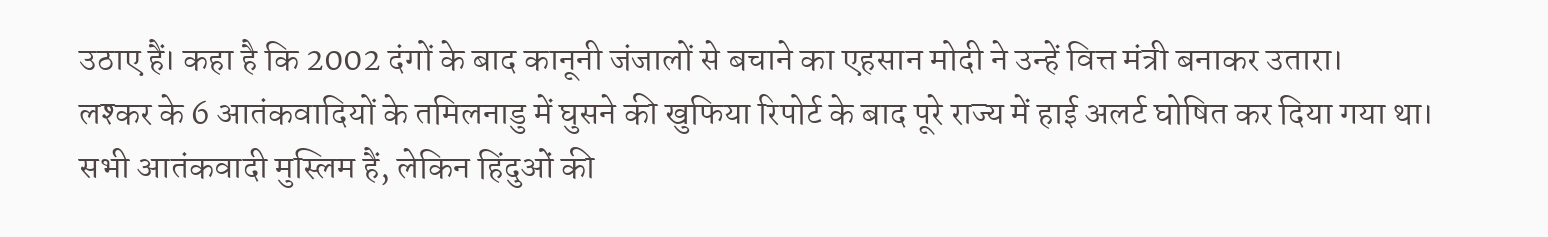उठाए हैं। कहा है कि 2002 दंगों के बाद कानूनी जंजालों से बचाने का एहसान मोदी ने उन्हें वित्त मंत्री बनाकर उतारा।
लश्कर के 6 आतंकवादियों के तमिलनाडु में घुसने की खुफिया रिपोर्ट के बाद पूरे राज्य में हाई अलर्ट घोषित कर दिया गया था। सभी आतंकवादी मुस्लिम हैं, लेकिन हिंदुओं की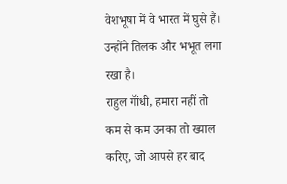वेशभूषा में वे भारत में घुसे हैं। उन्होंने तिलक और भभूत लगा रखा है।
राहुल गॉंधी, हमारा नहीं तो कम से कम उनका तो ख्याल करिए, जो आपसे हर बाद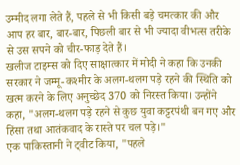उम्मीद लगा लेते हैं, पहले से भी किसी बड़े चमत्कार की और आप हर बार, बार-बार, पिछली बार से भी ज्यादा वीभत्स तरीके से उस सपने को चीर-फाड़ देते हैं।
खलीज टाइम्स को दिए साक्षात्कार में मोदी ने कहा कि उनकी सरकार ने जम्मू-कश्मीर के अलग-थलग पड़े रहने की स्थिति को खत्म करने के लिए अनुच्छेद 370 को निरस्त किया। उन्होंने कहा, "अलग-थलग पड़े रहने से कुछ युवा कट्टरपंथी बन गए और हिंसा तथा आतंकवाद के रास्ते पर चल पड़े।"
एक पाकिस्तानी ने ट्वीट किया, "पहले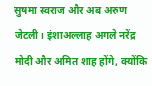सुषमा स्वराज और अब अरुण जेटली। इंशाअल्लाह अगले नरेंद्र मोदी और अमित शाह होंगे, क्योंकि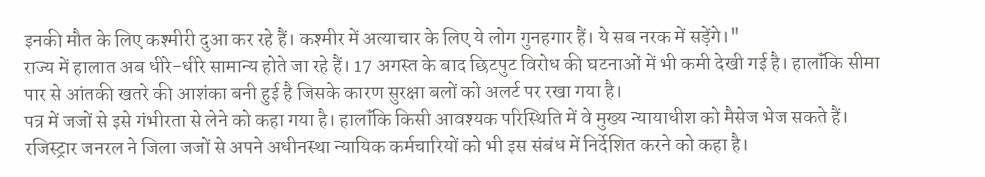इनकी मौत के लिए कश्मीरी दुआ कर रहे हैं। कश्मीर में अत्याचार के लिए ये लोग गुनहगार हैं। ये सब नरक में सड़ेंगे।"
राज्य में हालात अब धीरे-धीरे सामान्य होते जा रहे हैं। 17 अगस्त के बाद छिटपुट विरोध की घटनाओं में भी कमी देखी गई है। हालॉंकि सीमा पार से आंतकी खतरे की आशंका बनी हुई है जिसके कारण सुरक्षा बलों को अलर्ट पर रखा गया है।
पत्र में जजों से इसे गंभीरता से लेने को कहा गया है। हालॉंकि किसी आवश्यक परिस्थिति में वे मुख्य न्यायाधीश को मैसेज भेज सकते हैं। रजिस्ट्रार जनरल ने जिला जजों से अपने अधीनस्था न्यायिक कर्मचारियों को भी इस संबंध में निर्देशित करने को कहा है।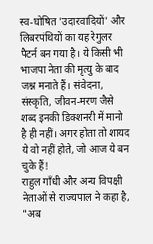स्व-घोषित 'उदारवादियों' और लिबरपंथियों का यह रेगुलर पैटर्न बन गया है। ये किसी भी भाजपा नेता की मृत्यु के बाद जश्न मनाते हैं। संवेदना, संस्कृति, जीवन-मरण जैसे शब्द इनकी डिक्शनरी में मानो है ही नहीं। अगर होता तो शायद ये वो नहीं होते, जो आज ये बन चुके हैं!
राहुल गॉंधी और अन्य विपक्षी नेताओं से राज्यपाल ने कहा है, "अब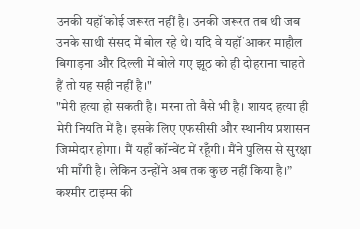उनकी यहॉं कोई जरूरत नहीं है। उनकी जरूरत तब थी जब उनके साथी संसद में बोल रहे थे। यदि वे यहॉं आकर माहौल बिगाड़ना और दिल्ली में बोले गए झूठ को ही दोहराना चाहते हैं तो यह सही नहीं है।"
"मेरी हत्या हो सकती है। मरना तो वैसे भी है। शायद हत्या ही मेरी नियति में है। इसके लिए एफसीसी और स्थानीय प्रशासन जिम्मेदार होगा। मैं यहाँ कॉन्वेंट में रहूँगी। मैंने पुलिस से सुरक्षा भी माँगी है। लेकिन उन्होंने अब तक कुछ नहीं किया है।”
कश्मीर टाइम्स की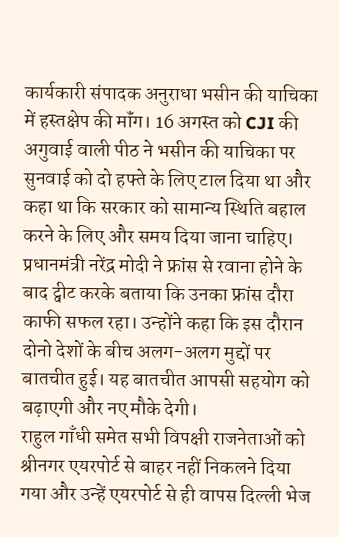कार्यकारी संपादक अनुराधा भसीन की याचिका में हस्तक्षेप की मॉंग। 16 अगस्त को CJI की अगुवाई वाली पीठ ने भसीन की याचिका पर सुनवाई को दो हफ्ते के लिए टाल दिया था और कहा था कि सरकार को सामान्य स्थिति बहाल करने के लिए और समय दिया जाना चाहिए।
प्रधानमंत्री नरेंद्र मोदी ने फ्रांस से रवाना होने के बाद ट्वीट करके बताया कि उनका फ्रांस दौरा काफी सफल रहा। उन्होंने कहा कि इस दौरान दोनो देशों के बीच अलग-अलग मुद्दों पर बातचीत हुई। यह बातचीत आपसी सहयोग को बढ़ाएगी और नए मौके देगी।
राहुल गाँधी समेत सभी विपक्षी राजनेताओं को श्रीनगर एयरपोर्ट से बाहर नहीं निकलने दिया गया और उन्हें एयरपोर्ट से ही वापस दिल्ली भेज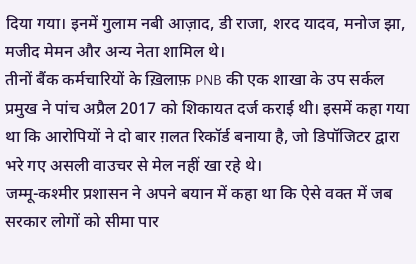दिया गया। इनमें गुलाम नबी आज़ाद, डी राजा, शरद यादव, मनोज झा, मजीद मेमन और अन्य नेता शामिल थे।
तीनों बैंक कर्मचारियों के ख़िलाफ़ PNB की एक शाखा के उप सर्कल प्रमुख ने पांच अप्रैल 2017 को शिकायत दर्ज कराई थी। इसमें कहा गया था कि आरोपियों ने दो बार ग़लत रिकॉर्ड बनाया है, जो डिपॉजिटर द्वारा भरे गए असली वाउचर से मेल नहीं खा रहे थे।
जम्मू-कश्मीर प्रशासन ने अपने बयान में कहा था कि ऐसे वक्त में जब सरकार लोगों को सीमा पार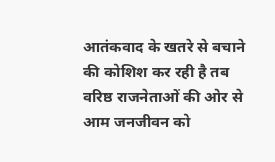आतंकवाद के खतरे से बचाने की कोशिश कर रही है तब वरिष्ठ राजनेताओं की ओर से आम जनजीवन को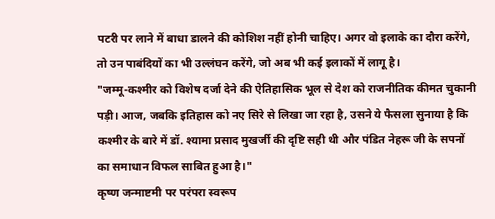पटरी पर लाने में बाधा डालने की कोशिश नहीं होनी चाहिए। अगर वो इलाके का दौरा करेंगे, तो उन पाबंदियों का भी उल्लंघन करेंगे, जो अब भी कई इलाकों में लागू है।
"जम्मू-कश्मीर को विशेष दर्जा देने की ऐतिहासिक भूल से देश को राजनीतिक कीमत चुकानी पड़ी। आज, जबकि इतिहास को नए सिरे से लिखा जा रहा है, उसने ये फैसला सुनाया है कि कश्मीर के बारे में डॉ. श्यामा प्रसाद मुखर्जी की दृष्टि सही थी और पंडित नेहरू जी के सपनों का समाधान विफल साबित हुआ है।"
कृष्ण जन्माष्टमी पर परंपरा स्वरूप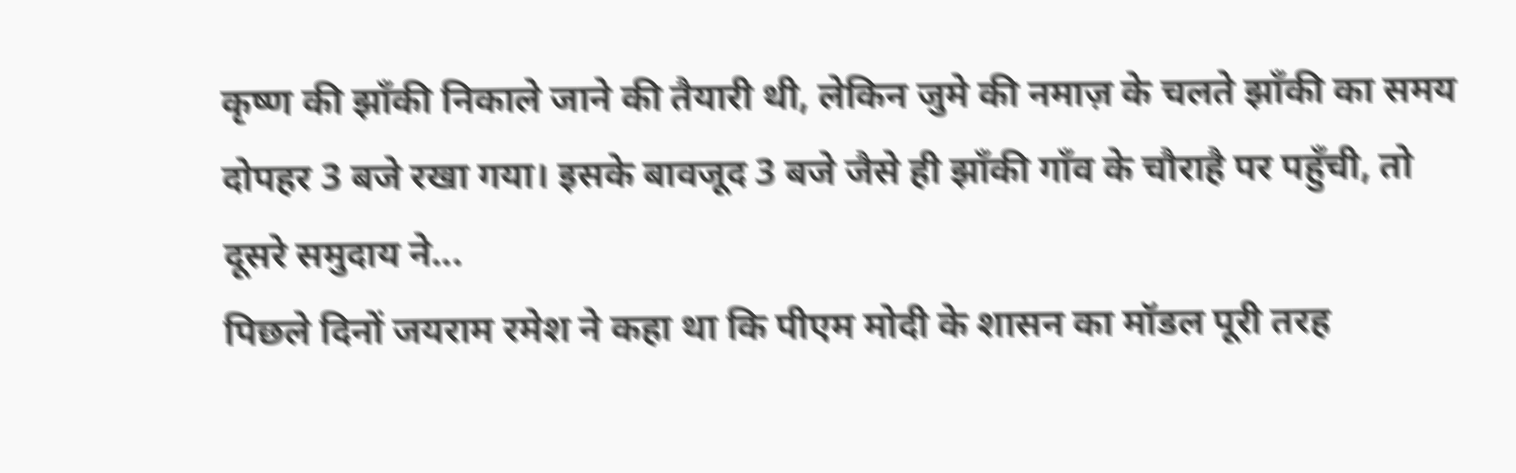कृष्ण की झाँकी निकाले जाने की तैयारी थी, लेकिन जुमे की नमाज़ के चलते झाँकी का समय दोपहर 3 बजे रखा गया। इसके बावजूद 3 बजे जैसे ही झाँकी गाँव के चौराहै पर पहुँची, तो दूसरे समुदाय ने...
पिछले दिनों जयराम रमेश ने कहा था कि पीएम मोदी के शासन का मॉडल पूरी तरह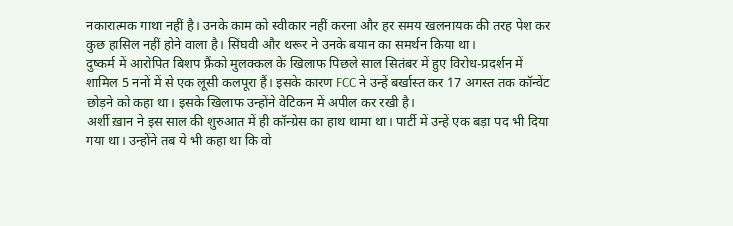नकारात्मक गाथा नहीं है। उनके काम को स्वीकार नहीं करना और हर समय खलनायक की तरह पेश कर कुछ हासिल नहीं होने वाला है। सिंघवी और थरूर ने उनके बयान का समर्थन किया था।
दुष्कर्म में आरोपित बिशप फ्रैंको मुलक्कल के खिलाफ पिछले साल सितंबर में हुए विरोध-प्रदर्शन में शामिल 5 ननों में से एक लूसी कलपूरा हैं। इसके कारण FCC ने उन्हें बर्खास्त कर 17 अगस्त तक कॉन्वेंट छोड़ने को कहा था। इसके खिलाफ उन्होंने वेटिकन में अपील कर रखी है।
अर्शी ख़ान ने इस साल की शुरुआत में ही कॉन्ग्रेस का हाथ थामा था। पार्टी में उन्हें एक बड़ा पद भी दिया गया था। उन्होंने तब ये भी कहा था कि वो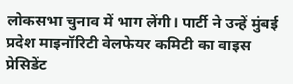लोकसभा चुनाव में भाग लेंगी। पार्टी ने उन्हें मुंबई प्रदेश माइनॉरिटी वेलफेयर कमिटी का वाइस प्रेसिडेंट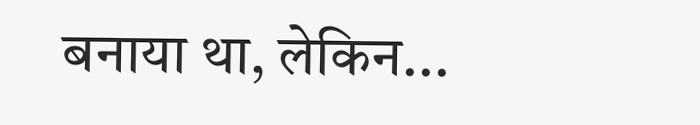बनाया था, लेकिन...